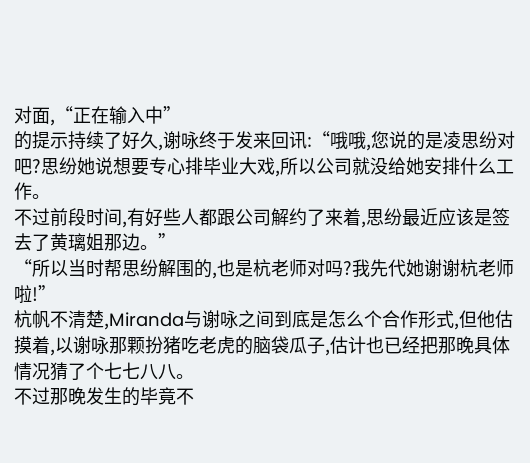对面,“正在输入中”
的提示持续了好久,谢咏终于发来回讯:“哦哦,您说的是凌思纷对吧?思纷她说想要专心排毕业大戏,所以公司就没给她安排什么工作。
不过前段时间,有好些人都跟公司解约了来着,思纷最近应该是签去了黄璃姐那边。”
“所以当时帮思纷解围的,也是杭老师对吗?我先代她谢谢杭老师啦!”
杭帆不清楚,Miranda与谢咏之间到底是怎么个合作形式,但他估摸着,以谢咏那颗扮猪吃老虎的脑袋瓜子,估计也已经把那晚具体情况猜了个七七八八。
不过那晚发生的毕竟不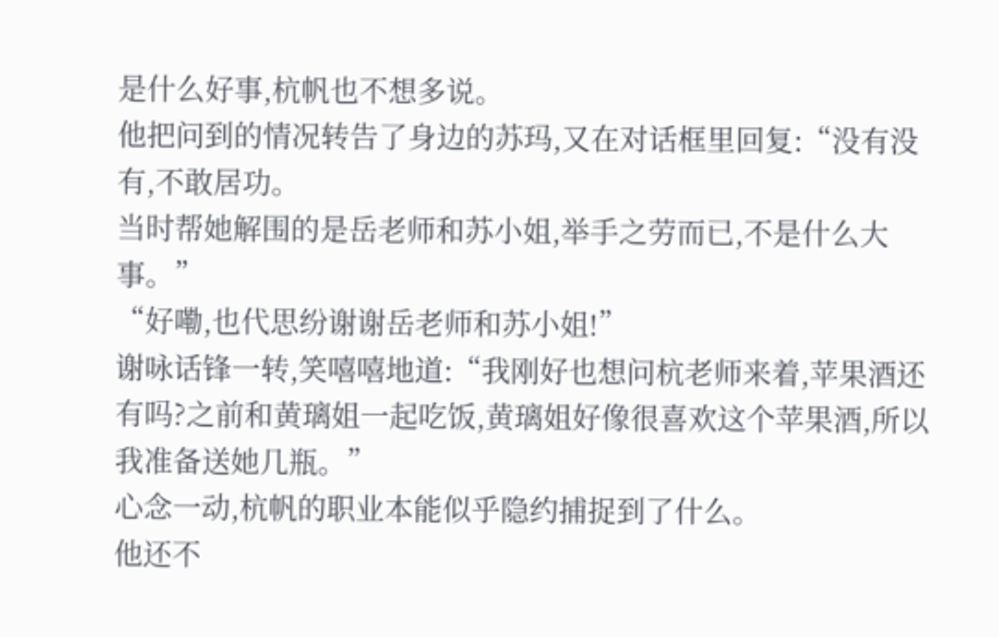是什么好事,杭帆也不想多说。
他把问到的情况转告了身边的苏玛,又在对话框里回复:“没有没有,不敢居功。
当时帮她解围的是岳老师和苏小姐,举手之劳而已,不是什么大事。”
“好嘞,也代思纷谢谢岳老师和苏小姐!”
谢咏话锋一转,笑嘻嘻地道:“我刚好也想问杭老师来着,苹果酒还有吗?之前和黄璃姐一起吃饭,黄璃姐好像很喜欢这个苹果酒,所以我准备送她几瓶。”
心念一动,杭帆的职业本能似乎隐约捕捉到了什么。
他还不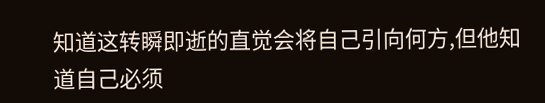知道这转瞬即逝的直觉会将自己引向何方,但他知道自己必须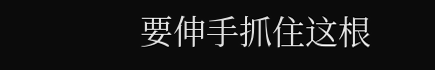要伸手抓住这根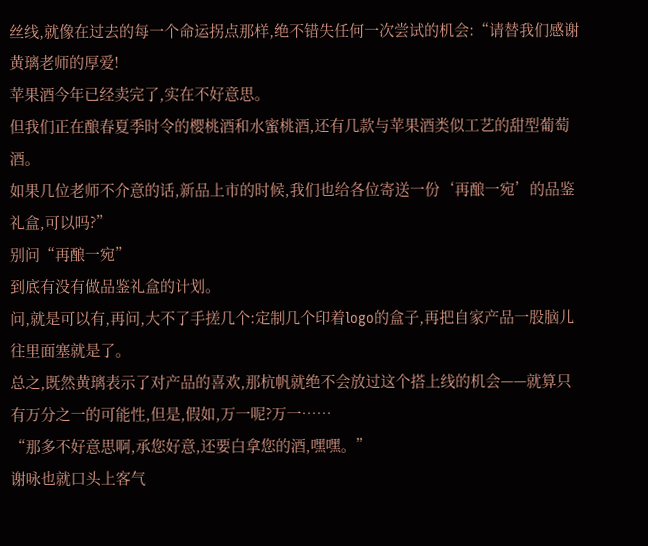丝线,就像在过去的每一个命运拐点那样,绝不错失任何一次尝试的机会:“请替我们感谢黄璃老师的厚爱!
苹果酒今年已经卖完了,实在不好意思。
但我们正在酿春夏季时令的樱桃酒和水蜜桃酒,还有几款与苹果酒类似工艺的甜型葡萄酒。
如果几位老师不介意的话,新品上市的时候,我们也给各位寄送一份‘再酿一宛’的品鉴礼盒,可以吗?”
别问“再酿一宛”
到底有没有做品鉴礼盒的计划。
问,就是可以有,再问,大不了手搓几个:定制几个印着logo的盒子,再把自家产品一股脑儿往里面塞就是了。
总之,既然黄璃表示了对产品的喜欢,那杭帆就绝不会放过这个搭上线的机会——就算只有万分之一的可能性,但是,假如,万一呢?万一……
“那多不好意思啊,承您好意,还要白拿您的酒,嘿嘿。”
谢咏也就口头上客气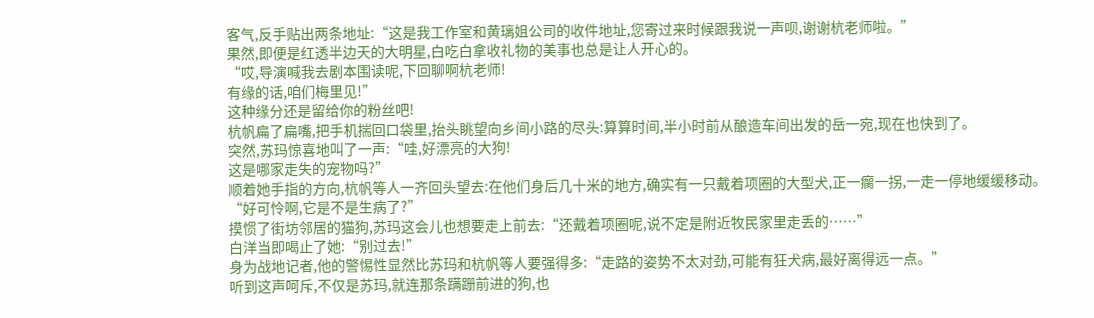客气,反手贴出两条地址:“这是我工作室和黄璃姐公司的收件地址,您寄过来时候跟我说一声呗,谢谢杭老师啦。”
果然,即便是红透半边天的大明星,白吃白拿收礼物的美事也总是让人开心的。
“哎,导演喊我去剧本围读呢,下回聊啊杭老师!
有缘的话,咱们梅里见!”
这种缘分还是留给你的粉丝吧!
杭帆扁了扁嘴,把手机揣回口袋里,抬头眺望向乡间小路的尽头:算算时间,半小时前从酿造车间出发的岳一宛,现在也快到了。
突然,苏玛惊喜地叫了一声:“哇,好漂亮的大狗!
这是哪家走失的宠物吗?”
顺着她手指的方向,杭帆等人一齐回头望去:在他们身后几十米的地方,确实有一只戴着项圈的大型犬,正一瘸一拐,一走一停地缓缓移动。
“好可怜啊,它是不是生病了?”
摸惯了街坊邻居的猫狗,苏玛这会儿也想要走上前去:“还戴着项圈呢,说不定是附近牧民家里走丢的……”
白洋当即喝止了她:“别过去!”
身为战地记者,他的警惕性显然比苏玛和杭帆等人要强得多:“走路的姿势不太对劲,可能有狂犬病,最好离得远一点。”
听到这声呵斥,不仅是苏玛,就连那条蹒跚前进的狗,也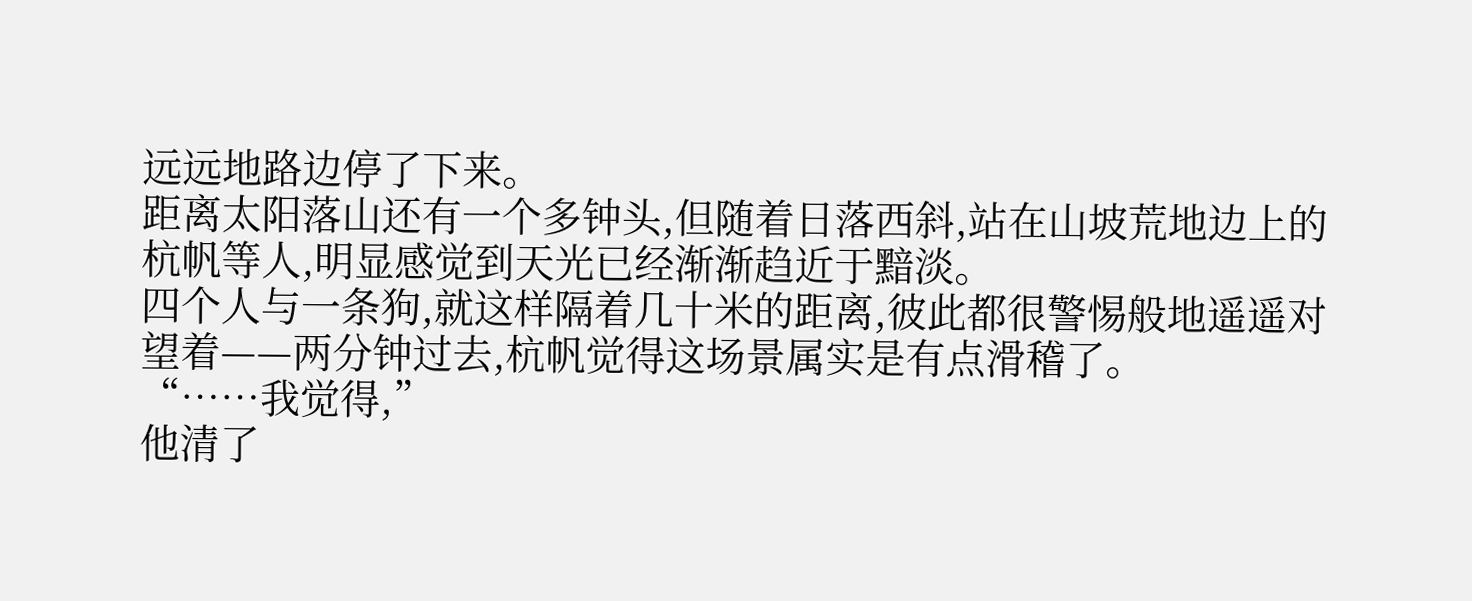远远地路边停了下来。
距离太阳落山还有一个多钟头,但随着日落西斜,站在山坡荒地边上的杭帆等人,明显感觉到天光已经渐渐趋近于黯淡。
四个人与一条狗,就这样隔着几十米的距离,彼此都很警惕般地遥遥对望着——两分钟过去,杭帆觉得这场景属实是有点滑稽了。
“……我觉得,”
他清了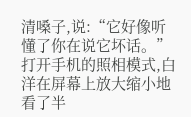清嗓子,说:“它好像听懂了你在说它坏话。”
打开手机的照相模式,白洋在屏幕上放大缩小地看了半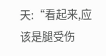天:“看起来,应该是腿受伤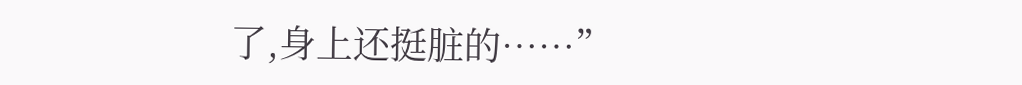了,身上还挺脏的……”